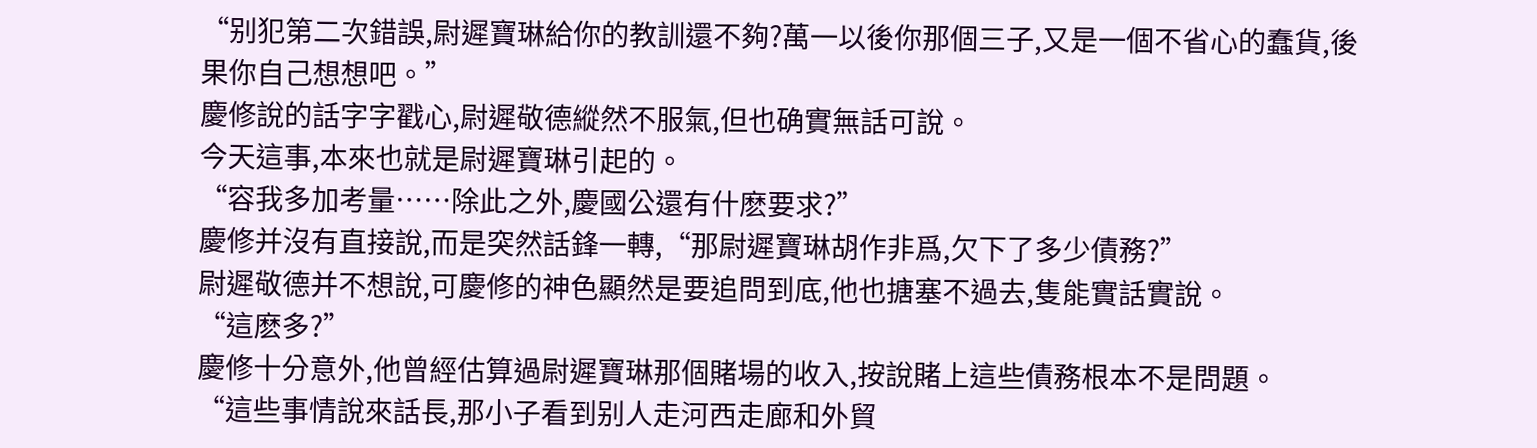“别犯第二次錯誤,尉遲寶琳給你的教訓還不夠?萬一以後你那個三子,又是一個不省心的蠢貨,後果你自己想想吧。”
慶修說的話字字戳心,尉遲敬德縱然不服氣,但也确實無話可說。
今天這事,本來也就是尉遲寶琳引起的。
“容我多加考量……除此之外,慶國公還有什麽要求?”
慶修并沒有直接說,而是突然話鋒一轉,“那尉遲寶琳胡作非爲,欠下了多少債務?”
尉遲敬德并不想說,可慶修的神色顯然是要追問到底,他也搪塞不過去,隻能實話實說。
“這麽多?”
慶修十分意外,他曾經估算過尉遲寶琳那個賭場的收入,按說賭上這些債務根本不是問題。
“這些事情說來話長,那小子看到别人走河西走廊和外貿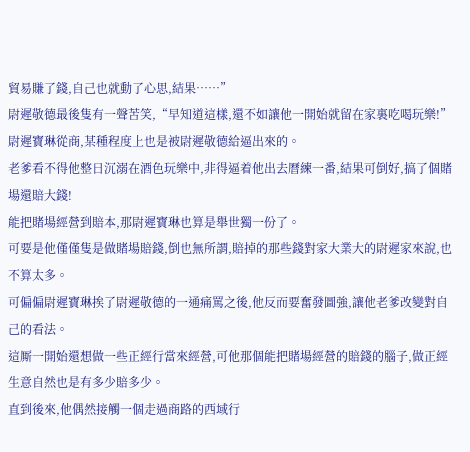貿易賺了錢,自己也就動了心思,結果……”
尉遲敬德最後隻有一聲苦笑,“早知道這樣,還不如讓他一開始就留在家裏吃喝玩樂!”
尉遲寶琳從商,某種程度上也是被尉遲敬德給逼出來的。
老爹看不得他整日沉溺在酒色玩樂中,非得逼着他出去曆練一番,結果可倒好,搞了個賭場還賠大錢!
能把賭場經營到賠本,那尉遲寶琳也算是舉世獨一份了。
可要是他僅僅隻是做賭場賠錢,倒也無所謂,賠掉的那些錢對家大業大的尉遲家來說,也不算太多。
可偏偏尉遲寶琳挨了尉遲敬德的一通痛罵之後,他反而要奮發圖強,讓他老爹改變對自己的看法。
這厮一開始還想做一些正經行當來經營,可他那個能把賭場經營的賠錢的腦子,做正經生意自然也是有多少賠多少。
直到後來,他偶然接觸一個走過商路的西域行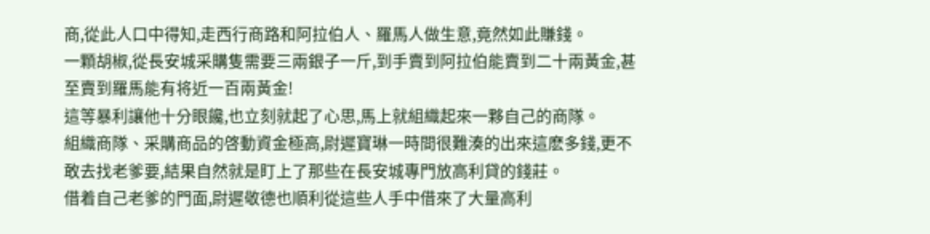商,從此人口中得知,走西行商路和阿拉伯人、羅馬人做生意,竟然如此賺錢。
一顆胡椒,從長安城采購隻需要三兩銀子一斤,到手賣到阿拉伯能賣到二十兩黃金,甚至賣到羅馬能有将近一百兩黃金!
這等暴利讓他十分眼饞,也立刻就起了心思,馬上就組織起來一夥自己的商隊。
組織商隊、采購商品的啓動資金極高,尉遲寶琳一時間很難湊的出來這麽多錢,更不敢去找老爹要,結果自然就是盯上了那些在長安城專門放高利貸的錢莊。
借着自己老爹的門面,尉遲敬德也順利從這些人手中借來了大量高利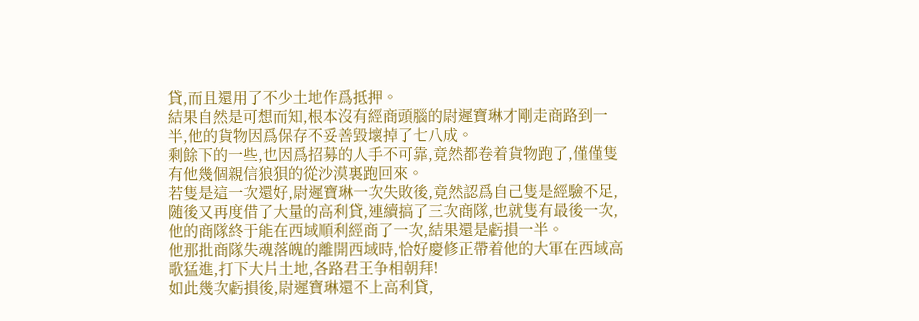貸,而且還用了不少土地作爲抵押。
結果自然是可想而知,根本沒有經商頭腦的尉遲寶琳才剛走商路到一半,他的貨物因爲保存不妥善毀壞掉了七八成。
剩餘下的一些,也因爲招募的人手不可靠,竟然都卷着貨物跑了,僅僅隻有他幾個親信狼狽的從沙漠裏跑回來。
若隻是這一次還好,尉遲寶琳一次失敗後,竟然認爲自己隻是經驗不足,随後又再度借了大量的高利貸,連續搞了三次商隊,也就隻有最後一次,他的商隊終于能在西域順利經商了一次,結果還是虧損一半。
他那批商隊失魂落魄的離開西域時,恰好慶修正帶着他的大軍在西域高歌猛進,打下大片土地,各路君王争相朝拜!
如此幾次虧損後,尉遲寶琳還不上高利貸,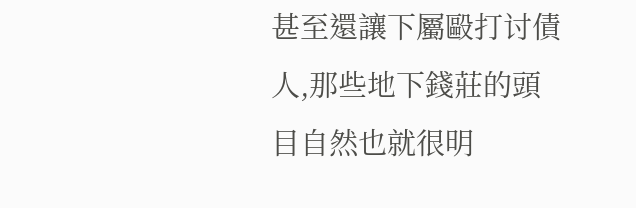甚至還讓下屬毆打讨債人,那些地下錢莊的頭目自然也就很明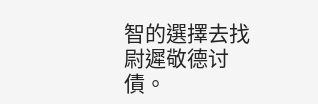智的選擇去找尉遲敬德讨債。